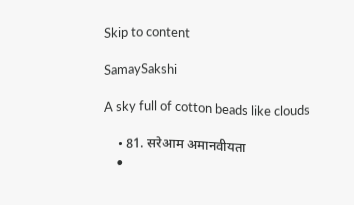Skip to content

SamaySakshi

A sky full of cotton beads like clouds

    • 81. सरेआम अमानवीयता
    •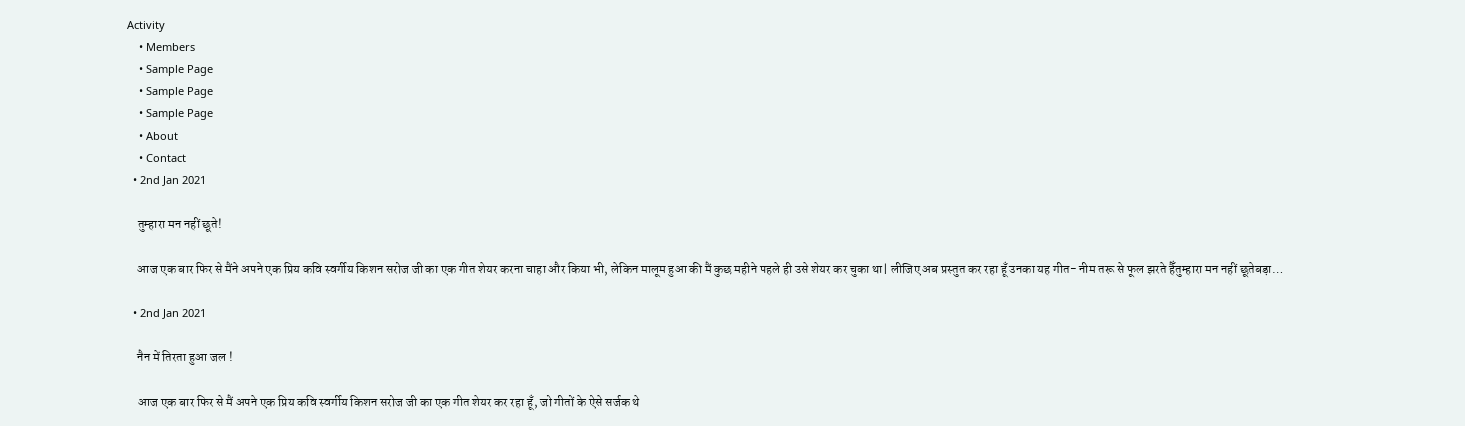Activity
    • Members
    • Sample Page
    • Sample Page
    • Sample Page
    • About
    • Contact
  • 2nd Jan 2021

    तुम्हारा मन नहीं छूते!

    आज एक बार फिर से मैंने अपने एक प्रिय कवि स्वर्गीय किशन सरोज जी का एक गीत शेयर करना चाहा और किया भी, लेकिन मालूम हुआ की मैं कुछ महीने पहले ही उसे शेयर कर चुका था| लीजिए अब प्रस्तुत कर रहा हूँ उनका यह गीत- नीम तरू से फूल झरते हैँतुम्हारा मन नहीं छूतेबड़ा…

  • 2nd Jan 2021

    नैन में तिरता हुआ जल !

    आज एक बार फिर से मैं अपने एक प्रिय कवि स्वर्गीय किशन सरोज जी का एक गीत शेयर कर रहा हूँ, जो गीतों के ऐसे सर्जक थे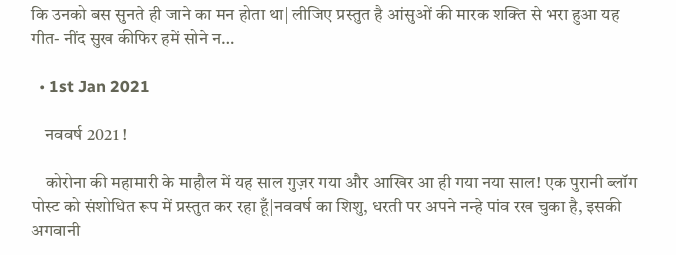कि उनको बस सुनते ही जाने का मन होता था| लीजिए प्रस्तुत है आंसुओं की मारक शक्ति से भरा हुआ यह गीत- नींद सुख कीफिर हमें सोने न…

  • 1st Jan 2021

    नववर्ष 2021 !

    कोरोना की महामारी के माहौल में यह साल गुज़र गया और आखिर आ ही गया नया साल! एक पुरानी ब्लॉग पोस्ट को संशोधित रूप में प्रस्तुत कर रहा हूँ|नववर्ष का शिशु, धरती पर अपने नन्हे पांव रख चुका है, इसकी अगवानी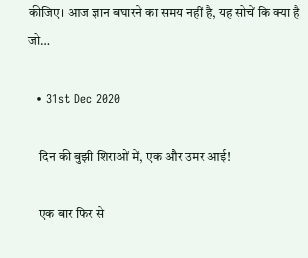कीजिए। आज ज्ञान बघारने का समय नहीं है, यह सोचें कि क्या है जो…

  • 31st Dec 2020

    दिन की बुझी शिराओं में, एक और उमर आई!

    एक बार फिर से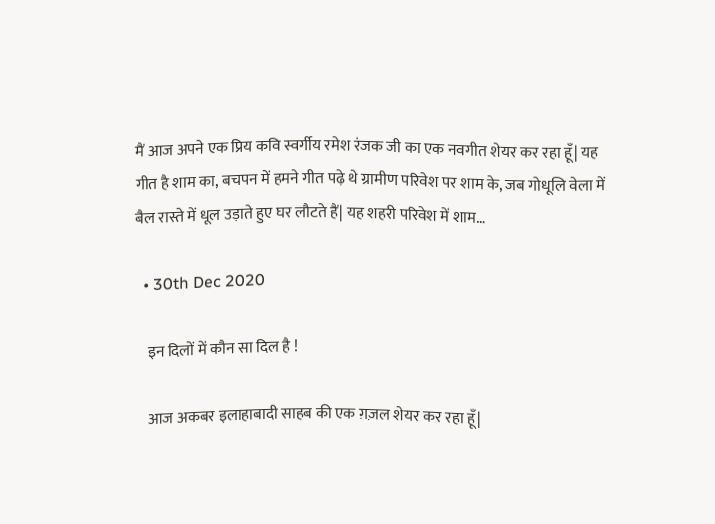मैं आज अपने एक प्रिय कवि स्वर्गीय रमेश रंजक जी का एक नवगीत शेयर कर रहा हूँ| यह गीत है शाम का, बचपन में हमने गीत पढ़े थे ग्रामीण परिवेश पर शाम के, जब गोधूलि वेला में बैल रास्ते में धूल उड़ाते हुए घर लौटते हैं| यह शहरी परिवेश में शाम…

  • 30th Dec 2020

    इन दिलों में कौन सा दिल है !

    आज अकबर इलाहाबादी साहब की एक ग़ज़ल शेयर कर रहा हूँ|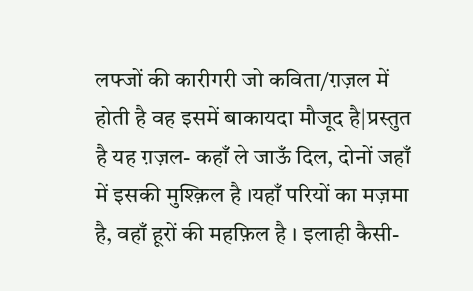लफ्जों की कारीगरी जो कविता/ग़ज़ल में होती है वह इसमें बाकायदा मौजूद है|प्रस्तुत है यह ग़ज़ल- कहाँ ले जाऊँ दिल, दोनों जहाँ में इसकी मुश्क़िल है ।यहाँ परियों का मज़मा है, वहाँ हूरों की महफ़िल है । इलाही कैसी-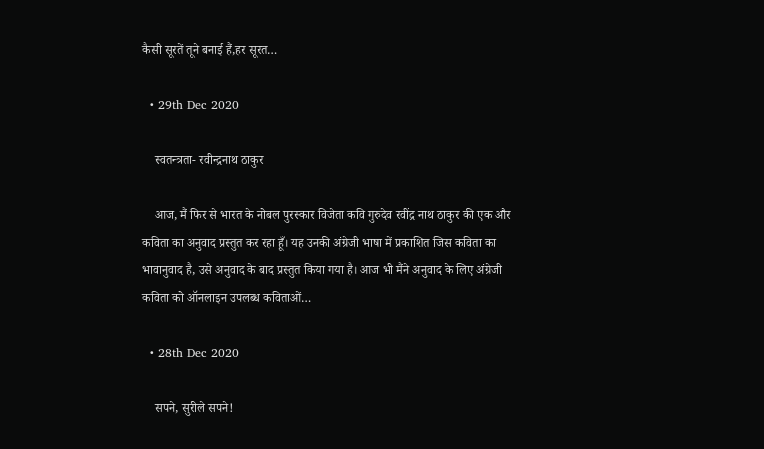कैसी सूरतें तूने बनाई हैं,हर सूरत…

  • 29th Dec 2020

    स्वतन्त्रता- रवीन्द्रनाथ ठाकुर

    आज, मैं फिर से भारत के नोबल पुरस्कार विजेता कवि गुरुदेव रवींद्र नाथ ठाकुर की एक और कविता का अनुवाद प्रस्तुत कर रहा हूँ। यह उनकी अंग्रेजी भाषा में प्रकाशित जिस कविता का भावानुवाद है, उसे अनुवाद के बाद प्रस्तुत किया गया है। आज भी मैंने अनुवाद के लिए अंग्रेजी कविता को ऑनलाइन उपलब्ध कविताओं…

  • 28th Dec 2020

    सपने, सुरीले सपने!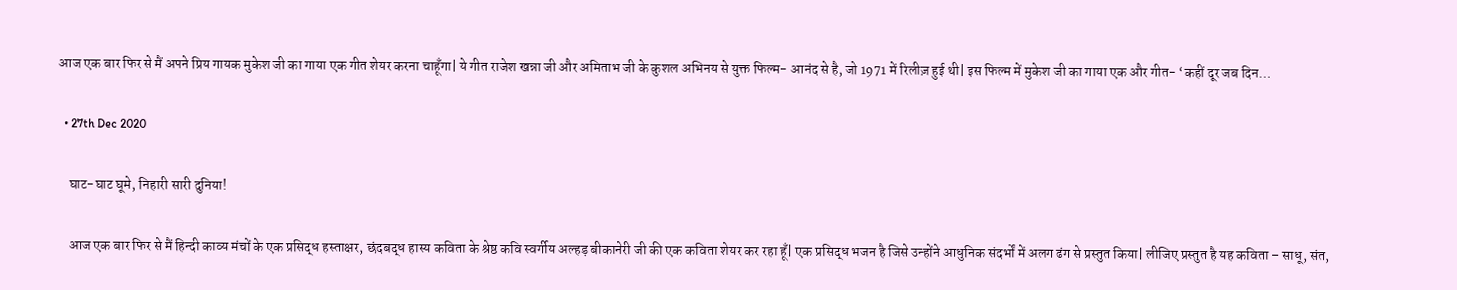आज एक बार फिर से मैं अपने प्रिय गायक मुकेश जी का गाया एक गीत शेयर करना चाहूँगा| ये गीत राजेश खन्ना जी और अमिताभ जी के कुशल अभिनय से युक्त फिल्म- आनंद से है, जो 1971 में रिलीज़ हुई थी| इस फिल्म में मुकेश जी का गाया एक और गीत- ‘कहीं दूर जब दिन…

  • 27th Dec 2020

    घाट-घाट घूमे, निहारी सारी दुनिया!

    आज एक बार फिर से मैं हिन्दी काव्य मंचों के एक प्रसिद्ध हस्ताक्षर, छंदबद्ध हास्य कविता के श्रेष्ठ कवि स्वर्गीय अल्हड़ बीकानेरी जी की एक कविता शेयर कर रहा हूँ| एक प्रसिद्ध भजन है जिसे उन्होंने आधुनिक संदर्भों में अलग ढंग से प्रस्तुत किया| लीजिए प्रस्तुत है यह कविता – साधू, संत,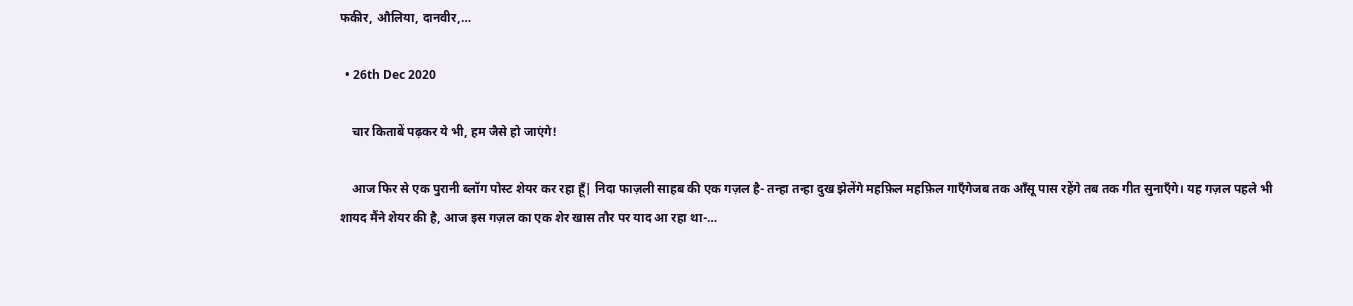फकीर, औलिया, दानवीर,…

  • 26th Dec 2020

    चार किताबें पढ़कर ये भी, हम जैसे हो जाएंगे!

    आज फिर से एक पुरानी ब्लॉग पोस्ट शेयर कर रहा हूँ| निदा फाज़ली साहब की एक गज़ल है- तन्हा तन्हा दुख झेलेंगे महफ़िल महफ़िल गाएँगेजब तक आँसू पास रहेंगे तब तक गीत सुनाएँगे। यह गज़ल पहले भी शायद मैंने शेयर की है, आज इस गज़ल का एक शेर खास तौर पर याद आ रहा था-…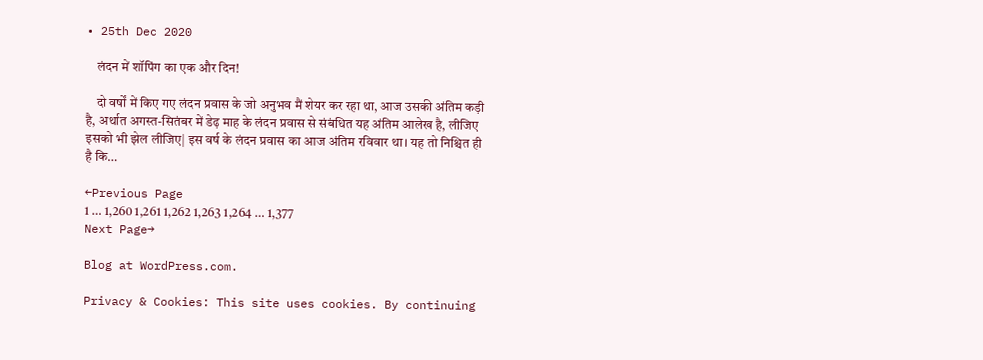• 25th Dec 2020

    लंदन में शॉपिंग का एक और दिन!

    दो वर्षों में किए गए लंदन प्रवास के जो अनुभव मैं शेयर कर रहा था, आज उसकी अंतिम कड़ी है, अर्थात अगस्त-सितंबर में डेढ़ माह के लंदन प्रवास से संबंधित यह अंतिम आलेख है, लीजिए इसको भी झेल लीजिए| इस वर्ष के लंदन प्रवास का आज अंतिम रविवार था। यह तो निश्चित ही है कि…

←Previous Page
1 … 1,260 1,261 1,262 1,263 1,264 … 1,377
Next Page→

Blog at WordPress.com.

Privacy & Cookies: This site uses cookies. By continuing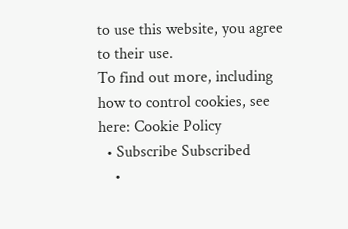to use this website, you agree to their use.
To find out more, including how to control cookies, see here: Cookie Policy
  • Subscribe Subscribed
    •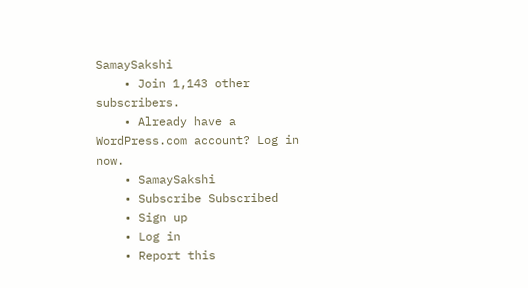SamaySakshi
    • Join 1,143 other subscribers.
    • Already have a WordPress.com account? Log in now.
    • SamaySakshi
    • Subscribe Subscribed
    • Sign up
    • Log in
    • Report this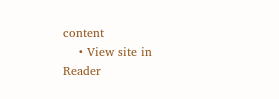content
    • View site in Reader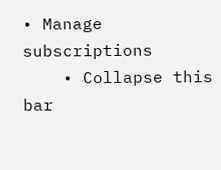• Manage subscriptions
    • Collapse this bar